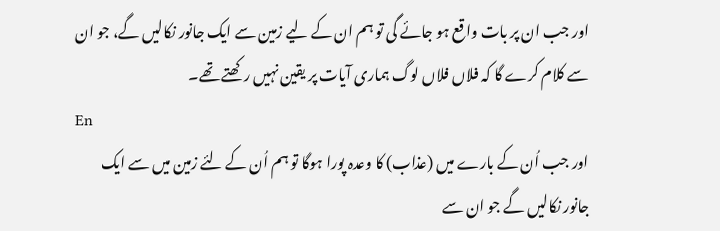اور جب ان پر بات واقع ہو جائے گی تو ہم ان کے لیے زمین سے ایک جانور نکالیں گے، جو ان سے کلام کرے گا کہ فلاں فلاں لوگ ہماری آیات پر یقین نہیں رکھتے تھے۔
En
اور جب اُن کے بارے میں (عذاب) کا وعدہ پورا ہوگا تو ہم اُن کے لئے زمین میں سے ایک جانور نکالیں گے جو ان سے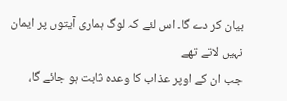بیان کر دے گا۔ اس لئے کہ لوگ ہماری آیتوں پر ایمان نہیں لاتے تھے
جب ان کے اوپر عذاب کا وعده ثابت ہو جائے گا،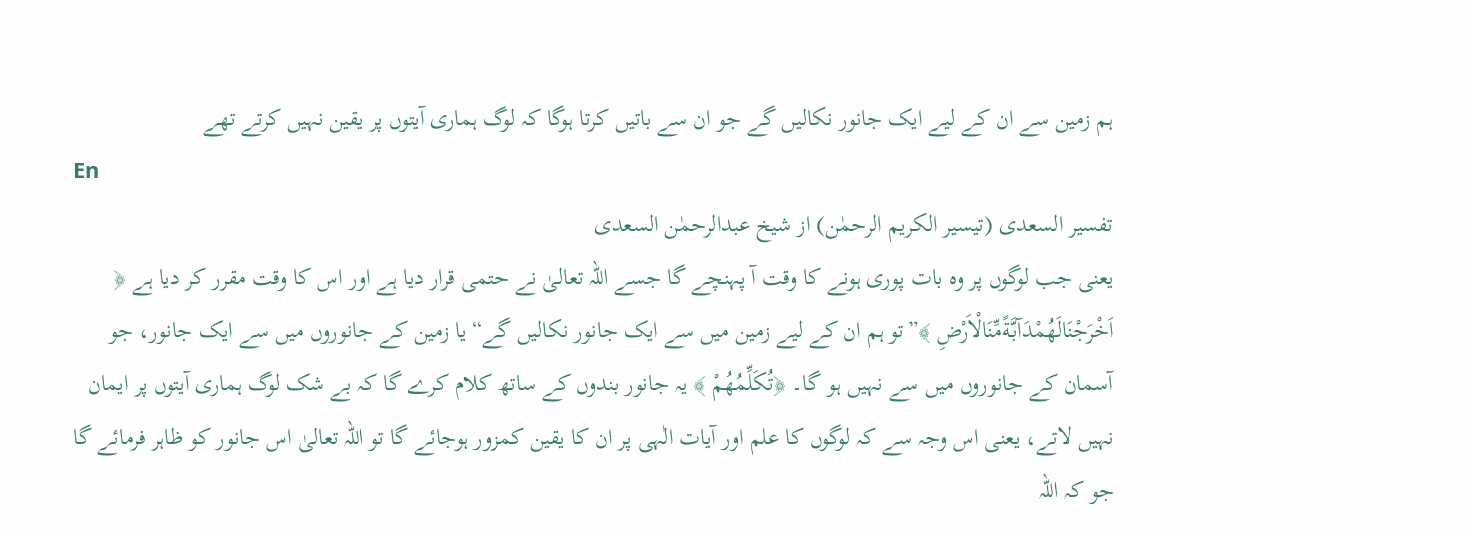ہم زمین سے ان کے لیے ایک جانور نکالیں گے جو ان سے باتیں کرتا ہوگا کہ لوگ ہماری آیتوں پر یقین نہیں کرتے تھے
En
تفسیر السعدی (تیسیر الکریم الرحمٰن) از شیخ عبدالرحمٰن السعدی
یعنی جب لوگوں پر وہ بات پوری ہونے کا وقت آ پہنچے گا جسے اللہ تعالیٰ نے حتمی قرار دیا ہے اور اس کا وقت مقرر کر دیا ہے ﴿ اَخْرَجْنَالَهُمْدَآبَّةًمِّنَالْاَرْضِ ﴾”تو ہم ان کے لیے زمین میں سے ایک جانور نکالیں گے“ یا زمین کے جانوروں میں سے ایک جانور، جو آسمان کے جانوروں میں سے نہیں ہو گا۔ ﴿تُكَلِّمُهُمْ ﴾ یہ جانور بندوں کے ساتھ کلام کرے گا کہ بے شک لوگ ہماری آیتوں پر ایمان نہیں لاتے، یعنی اس وجہ سے کہ لوگوں کا علم اور آیات الٰہی پر ان کا یقین کمزور ہوجائے گا تو اللہ تعالیٰ اس جانور کو ظاہر فرمائے گا جو کہ اللہ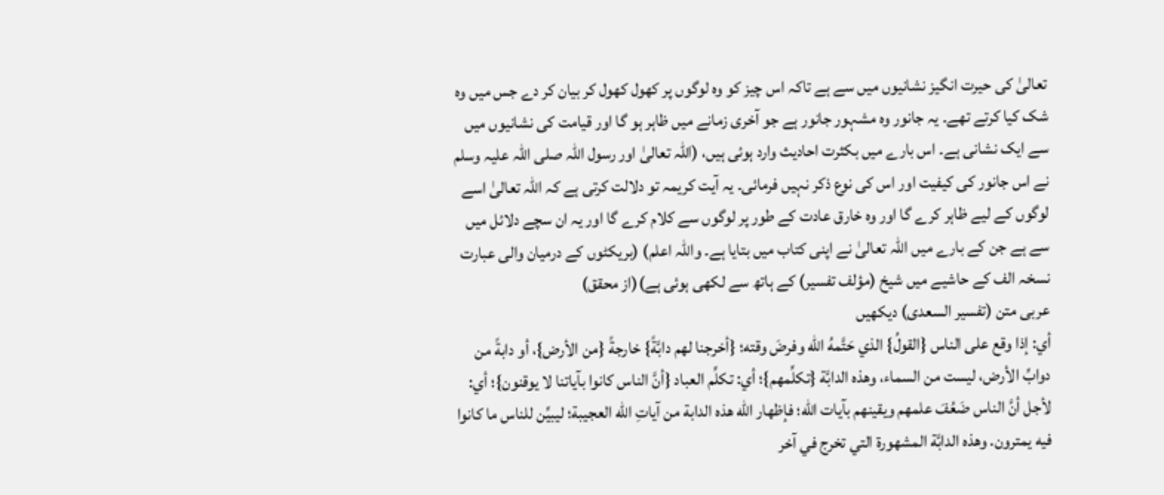تعالیٰ کی حیرت انگیز نشانیوں میں سے ہے تاکہ اس چیز کو وہ لوگوں پر کھول کھول کر بیان کر دے جس میں وہ شک کیا کرتے تھے۔ یہ جانور وہ مشہور جانور ہے جو آخری زمانے میں ظاہر ہو گا اور قیامت کی نشانیوں میں سے ایک نشانی ہے۔ اس بارے میں بکثرت احادیث وارد ہوئی ہیں، (اللہ تعالیٰ اور رسول اللہ صلی اللہ علیہ وسلم نے اس جانور کی کیفیت اور اس کی نوع ذکر نہیں فرمائی۔ یہ آیت کریمہ تو دلالت کرتی ہے کہ اللہ تعالیٰ اسے لوگوں کے لیے ظاہر کرے گا اور وہ خارق عادت کے طور پر لوگوں سے کلام کرے گا اور یہ ان سچے دلائل میں سے ہے جن کے بارے میں اللہ تعالیٰ نے اپنی کتاب میں بتایا ہے۔ واللہ اعلم) (بریکٹوں کے درمیان والی عبارت نسخہ الف کے حاشیے میں شیخ (مؤلف تفسیر) کے ہاتھ سے لکھی ہوئی ہے)(از محقق)
عربی متن (تفسیر السعدی) دیکھیں
أي: إذا وقع على الناس {القولُ} الذي حَتَّمهُ الله وفرضَ وقته؛ {أخرجنا لهم دابَّةً} خارجةً {من الأرض}، أو دابةً من دوابِّ الأرض، ليست من السماء، وهذه الدابَّة {تكلِّمهم}؛ أي: تكلِّم العباد {أنَّ الناس كانوا بآياتنا لا يوقنون}؛ أي: لأجل أنَّ الناس ضَعُفَ علمهم ويقينهم بآيات الله؛ فإظهار الله هذه الدابة من آياتِ الله العجيبة؛ ليبيِّن للناس ما كانوا فيه يمترون. وهذه الدابَّة المشهورة التي تخرج في آخر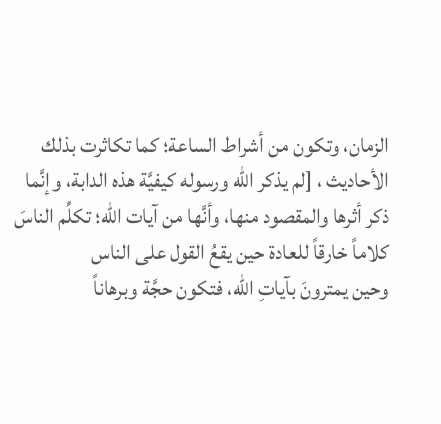الزمان، وتكون من أشراط الساعة؛ كما تكاثرت بذلك الأحاديث ، [لم يذكر الله ورسوله كيفيَّة هذه الدابة، وإنَّما ذكر أثرها والمقصود منها، وأنَّها من آيات الله؛ تكلِّم الناسَ كلاماً خارقاً للعادة حين يقعُ القول على الناس
وحين يمترونَ بآياتِ الله، فتكون حجَّة وبرهاناً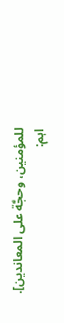للمؤمنين، وحجَّة على المعاندين].
اہم: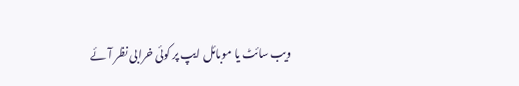ویب سائٹ یا موبائل ایپ پر کوئی خرابی نظر آئے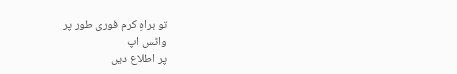تو براہِ کرم فوری طور پر
واٹس اپ
پر اطلاع دیں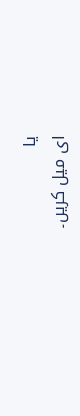یا
ای میل کریں۔